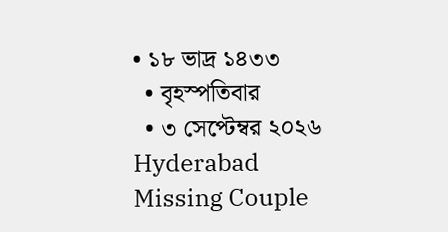• ১৮ ভাদ্র ১৪৩৩
  • বৃহস্পতিবার
  • ৩ সেপ্টেম্বর ২০২৬
Hyderabad Missing Couple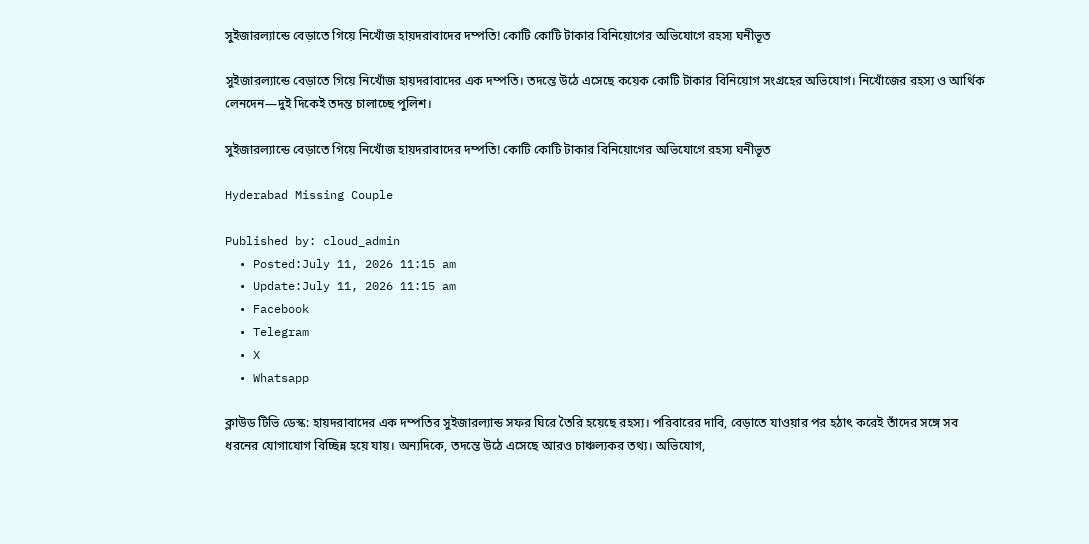সুইজারল্যান্ডে বেড়াতে গিয়ে নিখোঁজ হায়দরাবাদের দম্পতি! কোটি কোটি টাকার বিনিয়োগের অভিযোগে রহস্য ঘনীভূত

সুইজারল্যান্ডে বেড়াতে গিয়ে নিখোঁজ হায়দরাবাদের এক দম্পতি। তদন্তে উঠে এসেছে কয়েক কোটি টাকার বিনিয়োগ সংগ্রহের অভিযোগ। নিখোঁজের রহস্য ও আর্থিক লেনদেন—দুই দিকেই তদন্ত চালাচ্ছে পুলিশ।

সুইজারল্যান্ডে বেড়াতে গিয়ে নিখোঁজ হায়দরাবাদের দম্পতি! কোটি কোটি টাকার বিনিয়োগের অভিযোগে রহস্য ঘনীভূত

Hyderabad Missing Couple

Published by: cloud_admin
  • Posted:July 11, 2026 11:15 am
  • Update:July 11, 2026 11:15 am
  • Facebook
  • Telegram
  • X
  • Whatsapp

ক্লাউড টিভি ডেস্ক: হায়দরাবাদের এক দম্পতির সুইজারল্যান্ড সফর ঘিরে তৈরি হয়েছে রহস্য। পরিবারের দাবি, বেড়াতে যাওয়ার পর হঠাৎ করেই তাঁদের সঙ্গে সব ধরনের যোগাযোগ বিচ্ছিন্ন হয়ে যায়। অন্যদিকে, তদন্তে উঠে এসেছে আরও চাঞ্চল্যকর তথ্য। অভিযোগ,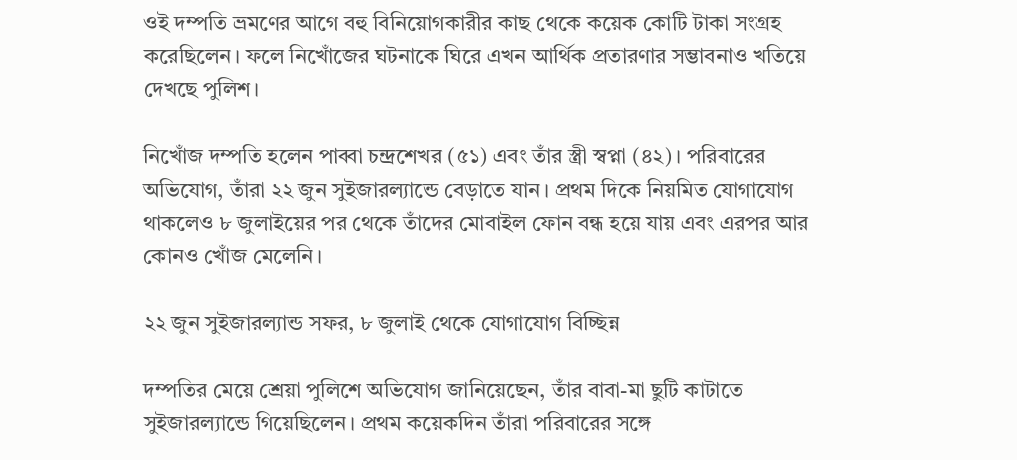ওই দম্পতি ভ্রমণের আগে বহু বিনিয়োগকারীর কাছ থেকে কয়েক কোটি টাকা সংগ্রহ করেছিলেন। ফলে নিখোঁজের ঘটনাকে ঘিরে এখন আর্থিক প্রতারণার সম্ভাবনাও খতিয়ে দেখছে পুলিশ।

নিখোঁজ দম্পতি হলেন পাব্বা চন্দ্রশেখর (৫১) এবং তাঁর স্ত্রী স্বপ্না (৪২)। পরিবারের অভিযোগ, তাঁরা ২২ জুন সুইজারল্যান্ডে বেড়াতে যান। প্রথম দিকে নিয়মিত যোগাযোগ থাকলেও ৮ জুলাইয়ের পর থেকে তাঁদের মোবাইল ফোন বন্ধ হয়ে যায় এবং এরপর আর কোনও খোঁজ মেলেনি।

২২ জুন সুইজারল্যান্ড সফর, ৮ জুলাই থেকে যোগাযোগ বিচ্ছিন্ন

দম্পতির মেয়ে শ্রেয়া পুলিশে অভিযোগ জানিয়েছেন, তাঁর বাবা-মা ছুটি কাটাতে সুইজারল্যান্ডে গিয়েছিলেন। প্রথম কয়েকদিন তাঁরা পরিবারের সঙ্গে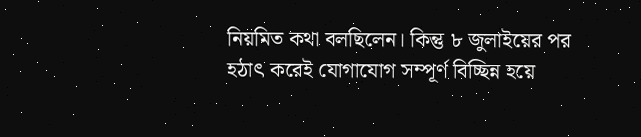নিয়মিত কথা বলছিলেন। কিন্তু ৮ জুলাইয়ের পর হঠাৎ করেই যোগাযোগ সম্পূর্ণ বিচ্ছিন্ন হয়ে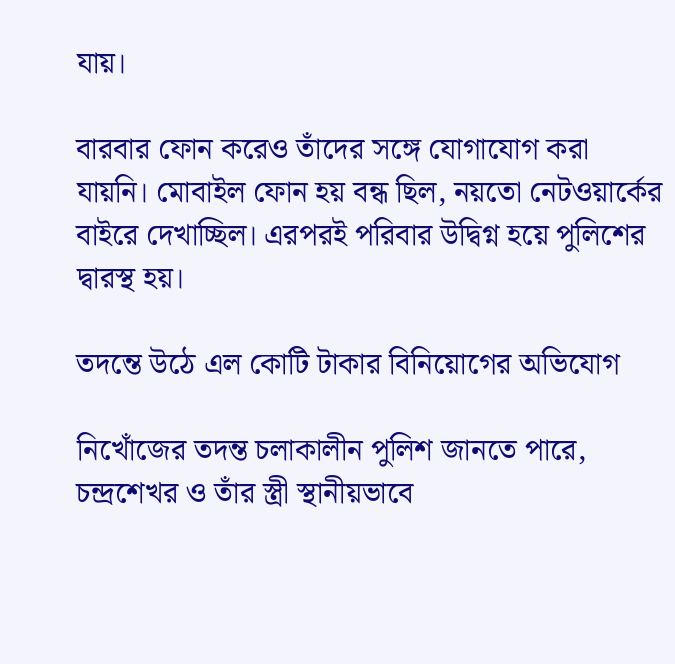যায়।

বারবার ফোন করেও তাঁদের সঙ্গে যোগাযোগ করা যায়নি। মোবাইল ফোন হয় বন্ধ ছিল, নয়তো নেটওয়ার্কের বাইরে দেখাচ্ছিল। এরপরই পরিবার উদ্বিগ্ন হয়ে পুলিশের দ্বারস্থ হয়।

তদন্তে উঠে এল কোটি টাকার বিনিয়োগের অভিযোগ

নিখোঁজের তদন্ত চলাকালীন পুলিশ জানতে পারে, চন্দ্রশেখর ও তাঁর স্ত্রী স্থানীয়ভাবে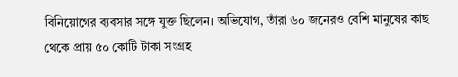বিনিয়োগের ব্যবসার সঙ্গে যুক্ত ছিলেন। অভিযোগ, তাঁরা ৬০ জনেরও বেশি মানুষের কাছ থেকে প্রায় ৫০ কোটি টাকা সংগ্রহ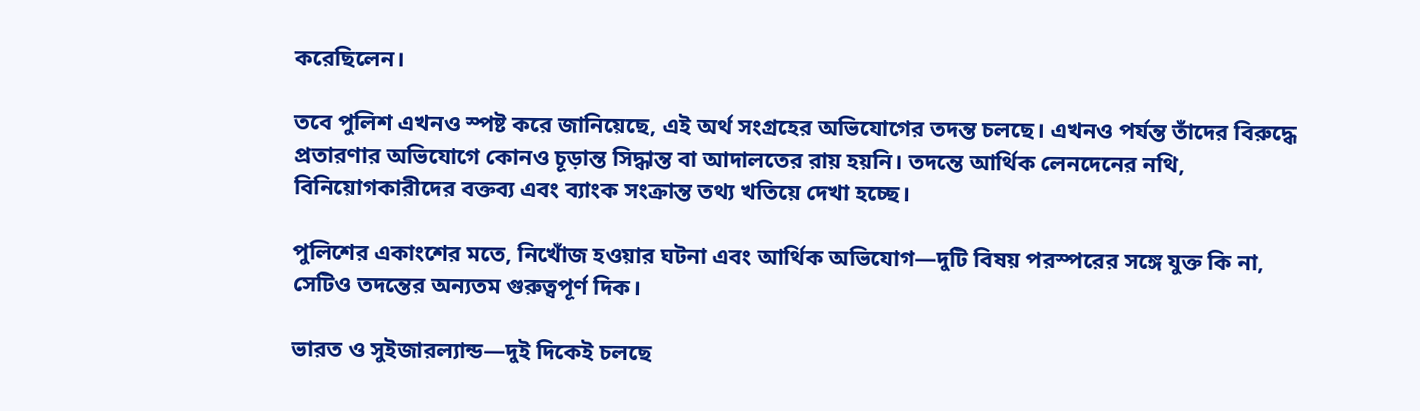করেছিলেন।

তবে পুলিশ এখনও স্পষ্ট করে জানিয়েছে, এই অর্থ সংগ্রহের অভিযোগের তদন্ত চলছে। এখনও পর্যন্ত তাঁদের বিরুদ্ধে প্রতারণার অভিযোগে কোনও চূড়ান্ত সিদ্ধান্ত বা আদালতের রায় হয়নি। তদন্তে আর্থিক লেনদেনের নথি, বিনিয়োগকারীদের বক্তব্য এবং ব্যাংক সংক্রান্ত তথ্য খতিয়ে দেখা হচ্ছে।

পুলিশের একাংশের মতে, নিখোঁজ হওয়ার ঘটনা এবং আর্থিক অভিযোগ—দুটি বিষয় পরস্পরের সঙ্গে যুক্ত কি না, সেটিও তদন্তের অন্যতম গুরুত্বপূর্ণ দিক।

ভারত ও সুইজারল্যান্ড—দুই দিকেই চলছে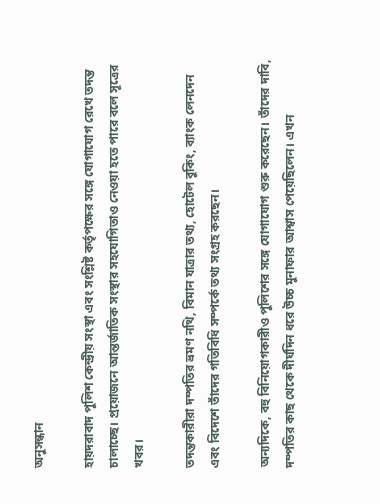অনুসন্ধান

হায়দরাবাদ পুলিশ কেন্দ্রীয় সংস্থা এবং সংশ্লিষ্ট কর্তৃপক্ষের সঙ্গে যোগাযোগ রেখে তদন্ত চালাচ্ছে। প্রয়োজনে আন্তর্জাতিক সংস্থার সহযোগিতাও নেওয়া হতে পারে বলে সূত্রের খবর।

তদন্তকারীরা দম্পতির ভ্রমণ নথি, বিমান যাত্রার তথ্য, হোটেল বুকিং, ব্যাংক লেনদেন এবং বিদেশে তাঁদের গতিবিধি সম্পর্কে তথ্য সংগ্রহ করছেন।

অন্যদিকে, বহু বিনিয়োগকারীও পুলিশের সঙ্গে যোগাযোগ শুরু করেছেন। তাঁদের দাবি, দম্পতির কাছ থেকে দীর্ঘদিন ধরে উচ্চ মুনাফার আশ্বাস পেয়েছিলেন। এখন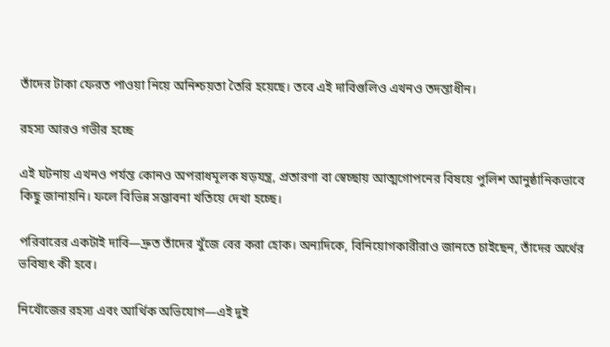তাঁদের টাকা ফেরত পাওয়া নিয়ে অনিশ্চয়তা তৈরি হয়েছে। তবে এই দাবিগুলিও এখনও তদন্তাধীন।

রহস্য আরও গভীর হচ্ছে

এই ঘটনায় এখনও পর্যন্ত কোনও অপরাধমূলক ষড়যন্ত্র, প্রতারণা বা স্বেচ্ছায় আত্মগোপনের বিষয়ে পুলিশ আনুষ্ঠানিকভাবে কিছু জানায়নি। ফলে বিভিন্ন সম্ভাবনা খতিয়ে দেখা হচ্ছে।

পরিবারের একটাই দাবি—দ্রুত তাঁদের খুঁজে বের করা হোক। অন্যদিকে, বিনিয়োগকারীরাও জানতে চাইছেন, তাঁদের অর্থের ভবিষ্যৎ কী হবে।

নিখোঁজের রহস্য এবং আর্থিক অভিযোগ—এই দুই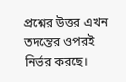প্রশ্নের উত্তর এখন তদন্তের ওপরই নির্ভর করছে।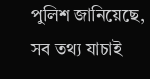পুলিশ জানিয়েছে, সব তথ্য যাচাই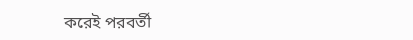করেই পরবর্তী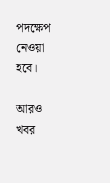পদক্ষেপ নেওয়া হবে।

আরও খবর